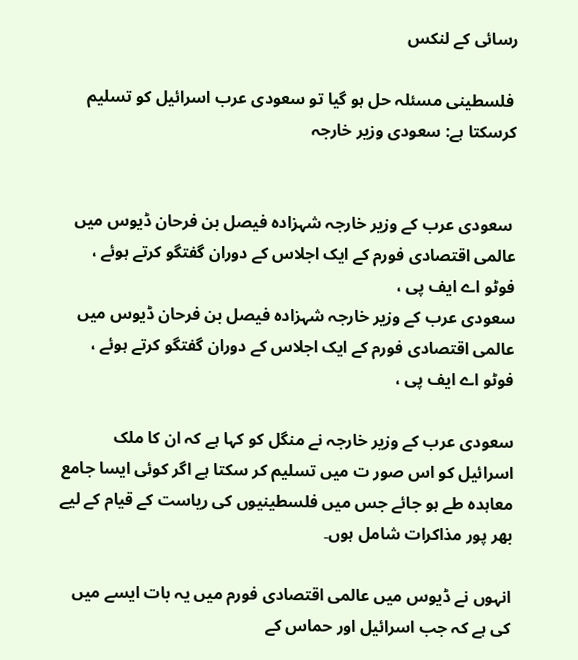رسائی کے لنکس

 فلسطینی مسئلہ حل ہو گیا تو سعودی عرب اسرائیل کو تسلیم کرسکتا ہے: سعودی وزیر خارجہ


 سعودی عرب کے وزیر خارجہ شہزادہ فیصل بن فرحان ڈیوس میں عالمی اقتصادی فورم کے ایک اجلاس کے دوران گفتگو کرتے ہوئے ، فوٹو اے ایف پی ،
سعودی عرب کے وزیر خارجہ شہزادہ فیصل بن فرحان ڈیوس میں عالمی اقتصادی فورم کے ایک اجلاس کے دوران گفتگو کرتے ہوئے ، فوٹو اے ایف پی ،

سعودی عرب کے وزیر خارجہ نے منگل کو کہا ہے کہ ان کا ملک اسرائیل کو اس صور ت میں تسلیم کر سکتا ہے اگر کوئی ایسا جامع معاہدہ طے ہو جائے جس میں فلسطینیوں کی ریاست کے قیام کے لیے بھر پور مذاکرات شامل ہوں۔

انہوں نے ڈیوس میں عالمی اقتصادی فورم میں یہ بات ایسے میں کی ہے کہ جب اسرائیل اور حماس کے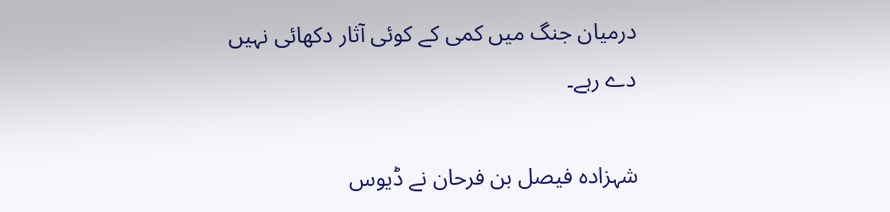درمیان جنگ میں کمی کے کوئی آثار دکھائی نہیں دے رہے۔

شہزادہ فیصل بن فرحان نے ڈیوس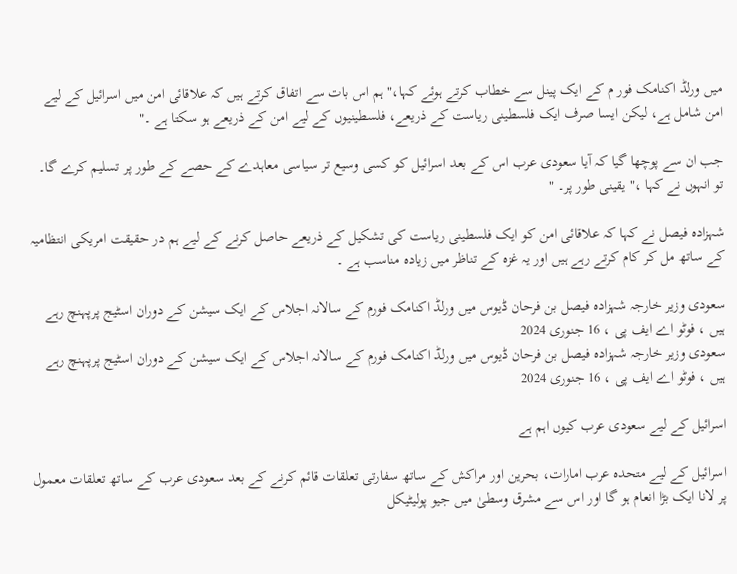میں ورلڈ اکنامک فور م کے ایک پینل سے خطاب کرتے ہوئے کہا،" ہم اس بات سے اتفاق کرتے ہیں کہ علاقائی امن میں اسرائیل کے لیے امن شامل ہے، لیکن ایسا صرف ایک فلسطینی ریاست کے ذریعے، فلسطینیوں کے لیے امن کے ذریعے ہو سکتا ہے ۔"

جب ان سے پوچھا گیا کہ آیا سعودی عرب اس کے بعد اسرائیل کو کسی وسیع تر سیاسی معاہدے کے حصے کے طور پر تسلیم کرے گا۔ تو انہوں نے کہا ،" یقینی طور پر۔ "

شہزادہ فیصل نے کہا کہ علاقائی امن کو ایک فلسطینی ریاست کی تشکیل کے ذریعے حاصل کرنے کے لیے ہم در حقیقت امریکی انتظامیہ کے ساتھ مل کر کام کرتے رہے ہیں اور یہ غزہ کے تناظر میں زیادہ مناسب ہے ۔

سعودی وزیر خارجہ شہزادہ فیصل بن فرحان ڈیوس میں ورلڈ اکنامک فورم کے سالانہ اجلاس کے ایک سیشن کے دوران اسٹیج پرپہنچ رہے ہیں ، فوٹو اے ایف پی ، 16 جنوری 2024
سعودی وزیر خارجہ شہزادہ فیصل بن فرحان ڈیوس میں ورلڈ اکنامک فورم کے سالانہ اجلاس کے ایک سیشن کے دوران اسٹیج پرپہنچ رہے ہیں ، فوٹو اے ایف پی ، 16 جنوری 2024

اسرائیل کے لیے سعودی عرب کیوں اہم ہے

اسرائیل کے لیے متحدہ عرب امارات، بحرین اور مراکش کے ساتھ سفارتی تعلقات قائم کرنے کے بعد سعودی عرب کے ساتھ تعلقات معمول پر لانا ایک بڑا انعام ہو گا اور اس سے مشرق وسطیٰ میں جیو پولیٹیکل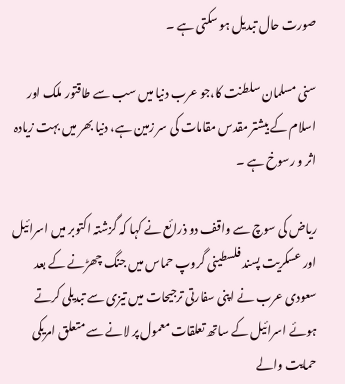صورت حال تبدیل ہو سکتی ہے ۔

سنی مسلمان سلطنت کا،جو عرب دنیا میں سب سے طاقتور ملک اور اسلام کے بیشتر مقدس مقامات کی سر زمین ہے، دنیا بھر میں بہت زیادہ اثر و رسوخ ہے ۔

ریاض کی سوچ سے واقف دو ذرائع نے کہا کہ گزشتہ اکتوبر میں اسرائیل اور عسکریت پسند فلسطینی گروپ حماس میں جنگ چھڑنے کے بعد سعودی عرب نے اپنی سفارتی ترجیحات میں تیزی سے تبدیلی کرتے ہوئے اسرائیل کے ساتھ تعلقات معمول پر لانے سے متعلق امریکی حمایت والے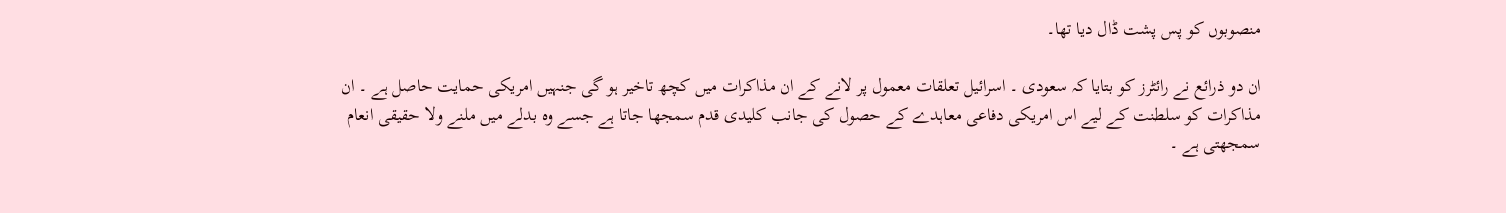منصوبوں کو پس پشت ڈال دیا تھا۔

ان دو ذرائع نے رائٹرز کو بتایا کہ سعودی ۔ اسرائیل تعلقات معمول پر لانے کے ان مذاکرات میں کچھ تاخیر ہو گی جنہیں امریکی حمایت حاصل ہے ۔ ان مذاکرات کو سلطنت کے لیے اس امریکی دفاعی معاہدے کے حصول کی جانب کلیدی قدم سمجھا جاتا ہے جسے وہ بدلے میں ملنے ولا حقیقی انعام سمجھتی ہے ۔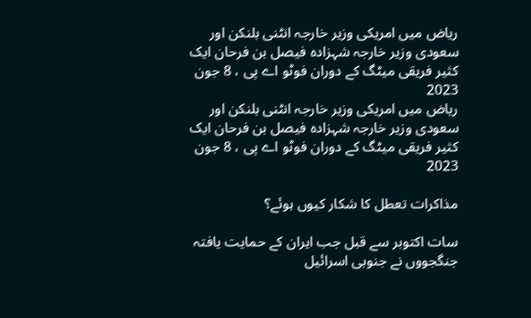ریاض میں امریکی وزیر خارجہ انٹنی بلنکن اور سعودی وزیر خارجہ شہزادہ فیصل بن فرحان ایک کثیر فریقی میٹگ کے دوران فوٹو اے پی ، 8 جون 2023
ریاض میں امریکی وزیر خارجہ انٹنی بلنکن اور سعودی وزیر خارجہ شہزادہ فیصل بن فرحان ایک کثیر فریقی میٹگ کے دوران فوٹو اے پی ، 8 جون 2023

مذاکرات تعطل کا شکار کیوں ہوئے؟

سات اکتوبر سے قبل جب ایران کے حمایت یافتہ جنگجووں نے جنوبی اسرائیل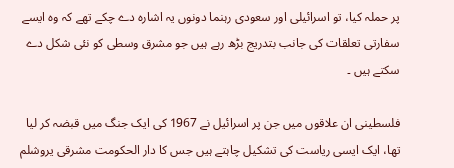پر حملہ کیا، تو اسرائیلی اور سعودی رہنما دونوں یہ اشارہ دے چکے تھے کہ وہ ایسے سفارتی تعلقات کی جانب بتدریج بڑھ رہے ہیں جو مشرق وسطی کو نئی شکل دے سکتے ہیں ۔

فلسطینی ان علاقوں میں جن پر اسرائیل نے 1967 کی ایک جنگ میں قبضہ کر لیا تھا، ایک ایسی ریاست کی تشکیل چاہتے ہیں جس کا دار الحکومت مشرقی یروشلم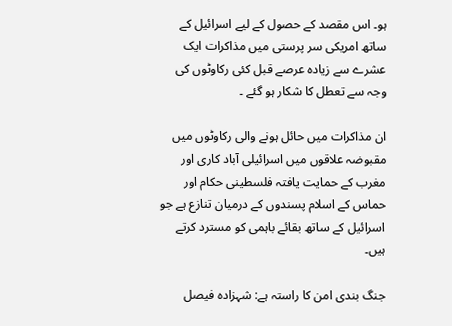ہو۔ اس مقصد کے حصول کے لیے اسرائیل کے ساتھ امریکی سر پرستی میں مذاکرات ایک عشرے سے زیادہ عرصے قبل کئی رکاوٹوں کی وجہ سے تعطل کا شکار ہو گئے ۔

ان مذاکرات میں حائل ہونے والی رکاوٹوں میں مقبوضہ علاقوں میں اسرائیلی آباد کاری اور مغرب کے حمایت یافتہ فلسطینی حکام اور حماس کے اسلام پسندوں کے درمیان تنازع ہے جو اسرائیل کے ساتھ بقائے باہمی کو مسترد کرتے ہیں۔

جنگ بندی امن کا راستہ ہے: شہزادہ فیصل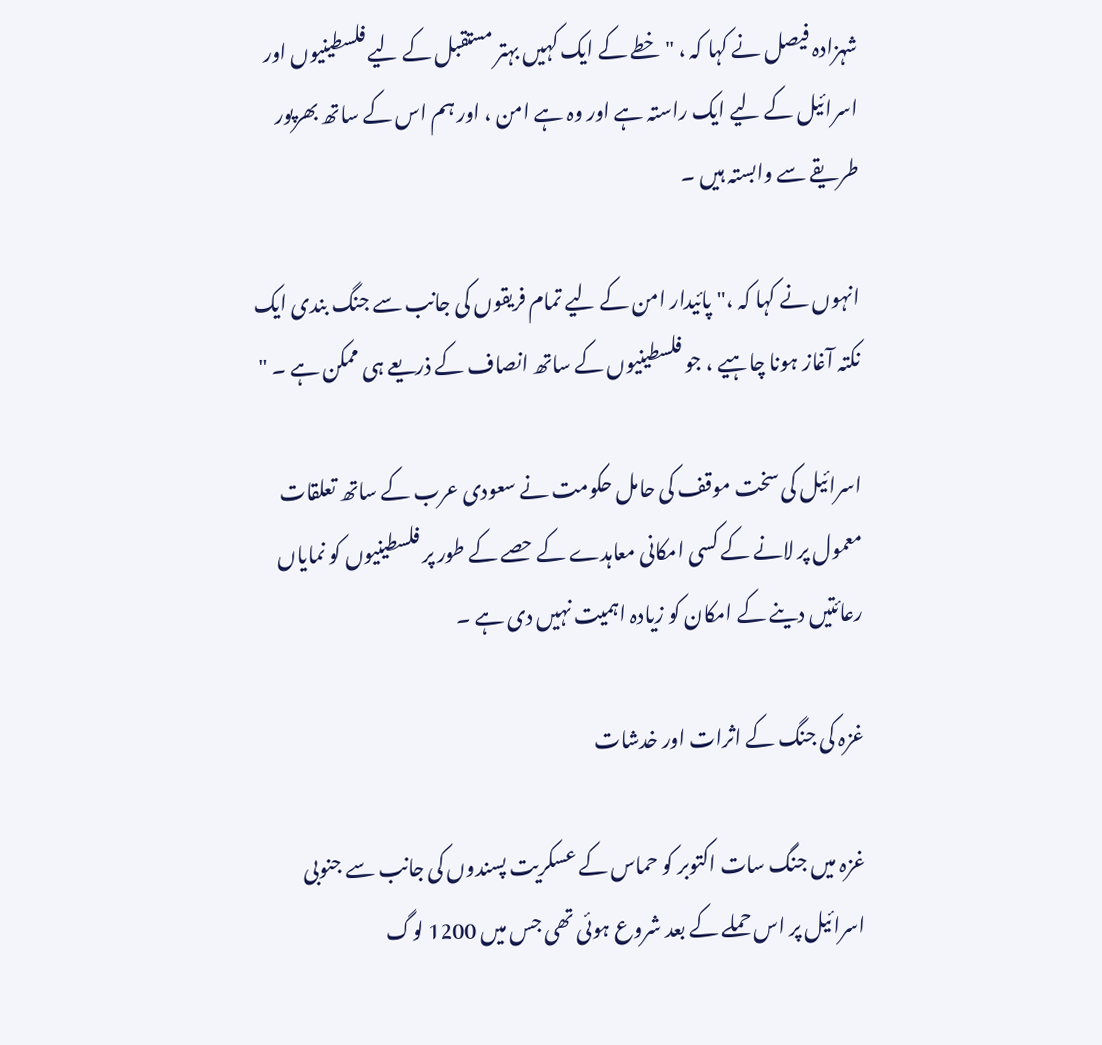شہزادہ فیصل نے کہا کہ ، " خطے کے ایک کہیں بہتر مستقبل کے لیے فلسطینیوں اور اسرائیل کے لیے ایک راستہ ہے اور وہ ہے امن ، اور ہم اس کے ساتھ بھرپور طریقے سے وابستہ ہیں ۔

انہوں نے کہا کہ ،"پائیدار امن کے لیے تمام فریقوں کی جانب سے جنگ بندی ایک نکتہ آغاز ہونا چاہیے ، جو فلسطینیوں کے ساتھ انصاف کے ذریعے ہی ممکن ہے ۔ "

اسرائیل کی سخت موقف کی حامل حکومت نے سعودی عرب کے ساتھ تعلقات معمول پر لانے کے کسی امکانی معاہدے کے حصے کے طور پر فلسطینیوں کو نمایاں رعائتیں دینے کے امکان کو زیادہ اہمیت نہیں دی ہے ۔

غزہ کی جنگ کے اثرات اور خدشات

غزہ میں جنگ سات اکتوبر کو حماس کے عسکریت پسندوں کی جانب سے جنوبی اسرائیل پر اس حملے کے بعد شروع ہوئی تھی جس میں 1200 لوگ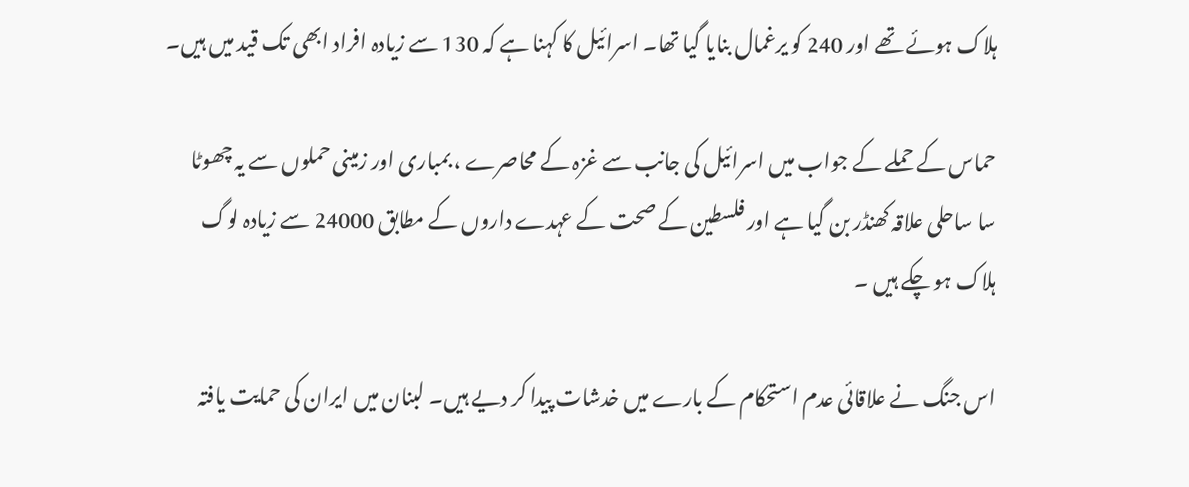ہلاک ہوئے تھے اور 240 کو یرغمال بنایا گیا تھا۔ اسرائیل کا کہنا ہے کہ 130 سے زیادہ افراد ابھی تک قید میں ہیں۔

حماس کے حملے کے جواب میں اسرائیل کی جانب سے غزہ کے محاصرے ، بمباری اور زمینی حملوں سے یہ چھوٹا سا ساحلی علاقہ کھنڈر بن گیا ہے اور فلسطین کے صحت کے عہدے داروں کے مطابق 24000 سے زیادہ لوگ ہلاک ہو چکے ہیں ۔

اس جنگ نے علاقائی عدم استحکام کے بارے میں خدشات پیدا کر دیے ہیں۔ لبنان میں ایران کی حمایت یافتہ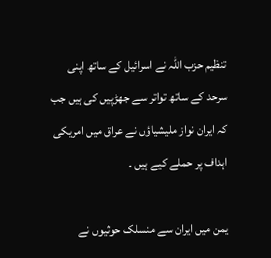تنظیم حزب اللہ نے اسرائیل کے ساتھ اپنی سرحد کے ساتھ تواتر سے جھڑپیں کی ہیں جب کہ ایران نواز ملیشیاؤں نے عراق میں امریکی اہداف پر حملے کیے ہیں ۔

یمن میں ایران سے منسلک حوثیوں نے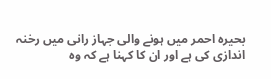بحیرہ احمر میں ہونے والی جہاز رانی میں رخنہ اندازی کی ہے اور ان کا کہنا ہے کہ وہ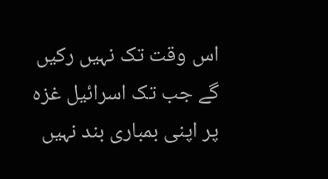اس وقت تک نہیں رکیں گے جب تک اسرائیل غزہ پر اپنی بمباری بند نہیں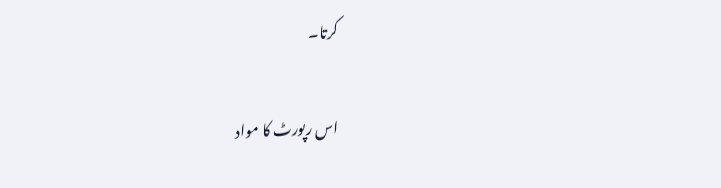کرتا۔

اس رپورٹ کا مواد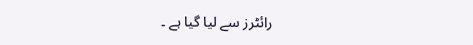رائٹرز سے لیا گیا ہے ۔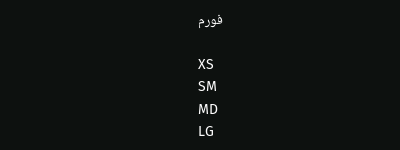فورم

XS
SM
MD
LG